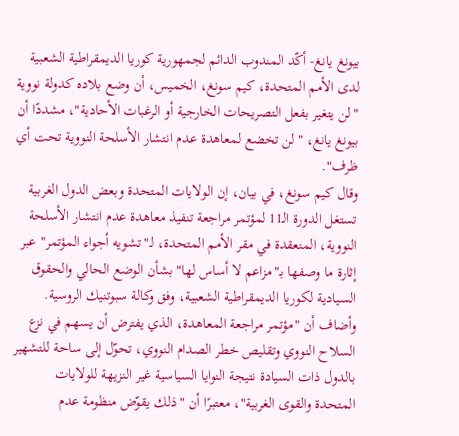بيونغ يانغ- أكّد المندوب الدائم لجمهورية كوريا الديمقراطية الشعبية لدى الأمم المتحدة، كيم سونغ، الخميس، أن وضع بلاده كدولة نووية "لن يتغير بفعل التصريحات الخارجية أو الرغبات الأحادية"، مشددًا أن بيونغ يانغ، "لن تخضع لمعاهدة عدم انتشار الأسلحة النووية تحت أي ظرف".
وقال كيم سونغ، في بيان، إن الولايات المتحدة وبعض الدول الغربية تستغل الدورة الـ11 لمؤتمر مراجعة تنفيذ معاهدة عدم انتشار الأسلحة النووية، المنعقدة في مقر الأمم المتحدة، لـ"تشويه أجواء المؤتمر" عبر إثارة ما وصفها بـ"مزاعم لا أساس لها" بشأن الوضع الحالي والحقوق السيادية لكوريا الديمقراطية الشعبية، وفق وكالة سبوتنيك الروسية.
وأضاف أن "مؤتمر مراجعة المعاهدة، الذي يفترض أن يسهم في نزع السلاح النووي وتقليص خطر الصدام النووي، تحوّل إلى ساحة للتشهير بالدول ذات السيادة نتيجة النوايا السياسية غير النزيهة للولايات المتحدة والقوى الغربية"، معتبرًا أن "ذلك يقوّض منظومة عدم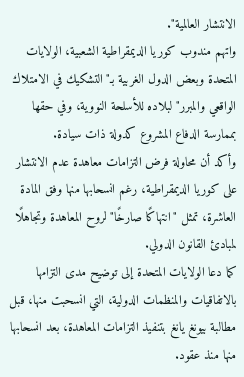الانتشار العالمية".
واتهم مندوب كوريا الديمقراطية الشعبية، الولايات المتحدة وبعض الدول الغربية بـ"التشكيك في الامتلاك الواقعي والمبرر" لبلاده للأسلحة النووية، وفي حقها بممارسة الدفاع المشروع كدولة ذات سيادة.
وأكد أن محاولة فرض التزامات معاهدة عدم الانتشار على كوريا الديمقراطية، رغم انسحابها منها وفق المادة العاشرة، تمثل "انتهاكًا صارخًا" لروح المعاهدة وتجاهلًا لمبادئ القانون الدولي.
كما دعا الولايات المتحدة إلى توضيح مدى التزامها بالاتفاقيات والمنظمات الدولية، التي انسحبت منها، قبل مطالبة بيونغ يانغ بتنفيذ التزامات المعاهدة، بعد انسحابها منها منذ عقود.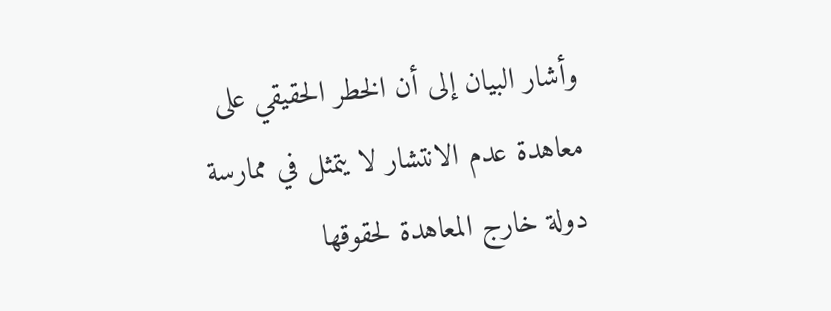وأشار البيان إلى أن الخطر الحقيقي على معاهدة عدم الانتشار لا يتمثل في ممارسة دولة خارج المعاهدة لحقوقها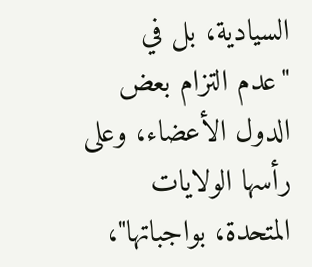السيادية، بل في "عدم التزام بعض الدول الأعضاء، وعلى رأسها الولايات المتحدة، بواجباتها"،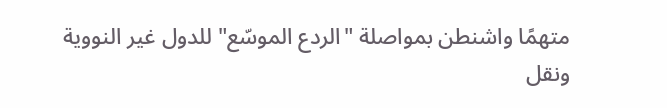متهمًا واشنطن بمواصلة "الردع الموسّع" للدول غير النووية ونقل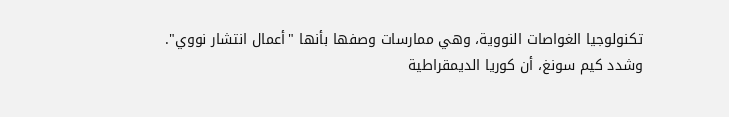تكنولوجيا الغواصات النووية، وهي ممارسات وصفها بأنها "أعمال انتشار نووي".
وشدد كيم سونغ، أن كوريا الديمقراطية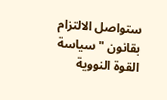ستواصل الالتزام بقانون "سياسة القوة النووية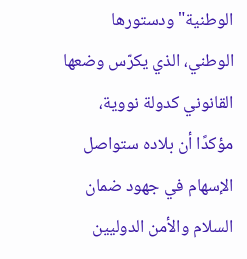الوطنية" ودستورها الوطني، الذي يكرّس وضعها القانوني كدولة نووية، مؤكدًا أن بلاده ستواصل الإسهام في جهود ضمان السلام والأمن الدوليين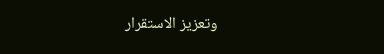وتعزيز الاستقرار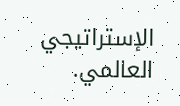الإستراتيجي العالمي.